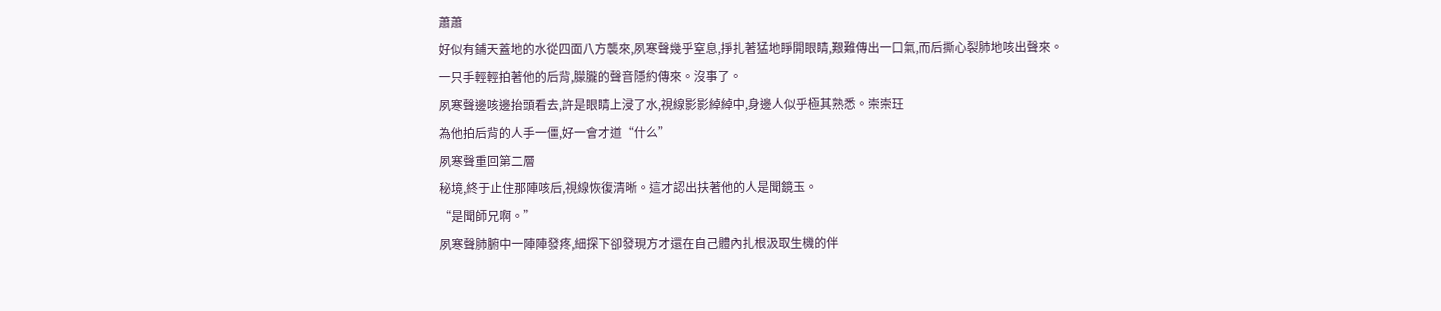蕭蕭
好似有鋪天蓋地的水從四面八方襲來,夙寒聲幾乎窒息,掙扎著猛地睜開眼睛,艱難傳出一口氣,而后撕心裂肺地咳出聲來。
一只手輕輕拍著他的后背,朦朧的聲音隱約傳來。沒事了。
夙寒聲邊咳邊抬頭看去,許是眼睛上浸了水,視線影影綽綽中,身邊人似乎極其熟悉。崇崇玨
為他拍后背的人手一僵,好一會才道“什么”
夙寒聲重回第二層
秘境,終于止住那陣咳后,視線恢復清晰。這才認出扶著他的人是聞鏡玉。
“是聞師兄啊。”
夙寒聲肺腑中一陣陣發疼,細探下卻發現方才還在自己體內扎根汲取生機的伴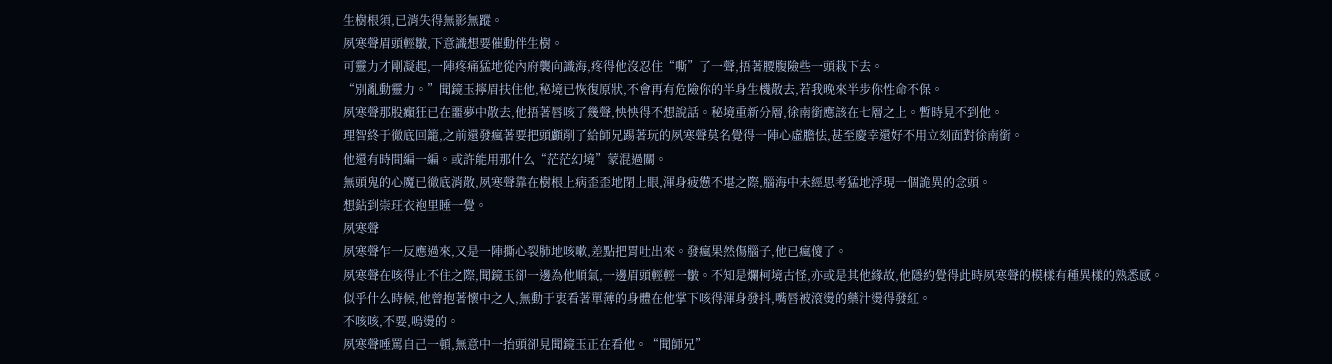生樹根須,已消失得無影無蹤。
夙寒聲眉頭輕皺,下意識想要催動伴生樹。
可靈力才剛凝起,一陣疼痛猛地從內府襲向識海,疼得他沒忍住“嘶”了一聲,捂著腰腹險些一頭栽下去。
“別亂動靈力。”聞鏡玉擰眉扶住他,秘境已恢復原狀,不會再有危險你的半身生機散去,若我晚來半步你性命不保。
夙寒聲那股癲狂已在噩夢中散去,他捂著唇咳了幾聲,怏怏得不想說話。秘境重新分層,徐南銜應該在七層之上。暫時見不到他。
理智終于徹底回籠,之前還發瘋著要把頭顱削了給師兄踢著玩的夙寒聲莫名覺得一陣心虛膽怯,甚至慶幸還好不用立刻面對徐南銜。
他還有時間編一編。或許能用那什么“茫茫幻境”蒙混過關。
無頭鬼的心魔已徹底消散,夙寒聲靠在樹根上病歪歪地閉上眼,渾身疲憊不堪之際,腦海中未經思考猛地浮現一個詭異的念頭。
想鉆到崇玨衣袍里睡一覺。
夙寒聲
夙寒聲乍一反應過來,又是一陣撕心裂肺地咳嗽,差點把胃吐出來。發瘋果然傷腦子,他已瘋傻了。
夙寒聲在咳得止不住之際,聞鏡玉卻一邊為他順氣,一邊眉頭輕輕一皺。不知是爛柯境古怪,亦或是其他緣故,他隱約覺得此時夙寒聲的模樣有種異樣的熟悉感。
似乎什么時候,他曾抱著懷中之人,無動于衷看著單薄的身體在他掌下咳得渾身發抖,嘴唇被滾燙的藥汁燙得發紅。
不咳咳,不要,嗚燙的。
夙寒聲唾罵自己一頓,無意中一抬頭卻見聞鏡玉正在看他。“聞師兄”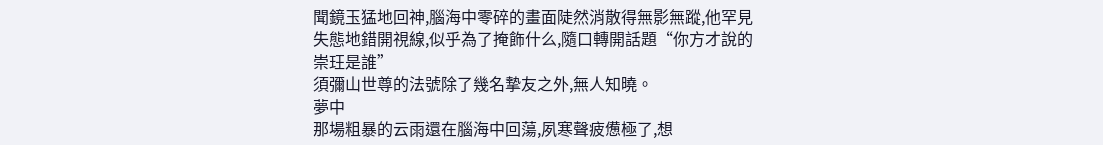聞鏡玉猛地回神,腦海中零碎的畫面陡然消散得無影無蹤,他罕見失態地錯開視線,似乎為了掩飾什么,隨口轉開話題“你方才說的崇玨是誰”
須彌山世尊的法號除了幾名摯友之外,無人知曉。
夢中
那場粗暴的云雨還在腦海中回蕩,夙寒聲疲憊極了,想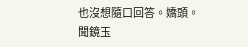也沒想隨口回答。嬌頭。
聞鏡玉